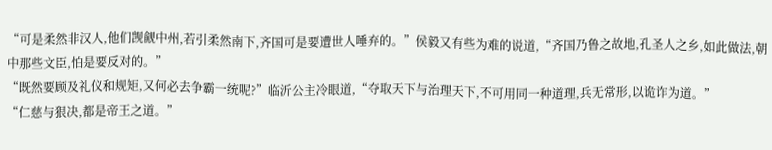“可是柔然非汉人,他们觊觎中州,若引柔然南下,齐国可是要遭世人唾弃的。”侯毅又有些为难的说道,“齐国乃鲁之故地,孔圣人之乡,如此做法,朝中那些文臣,怕是要反对的。”
“既然要顾及礼仪和规矩,又何必去争霸一统呢?”临沂公主冷眼道,“夺取天下与治理天下,不可用同一种道理,兵无常形,以诡诈为道。”
“仁慈与狠决,都是帝王之道。”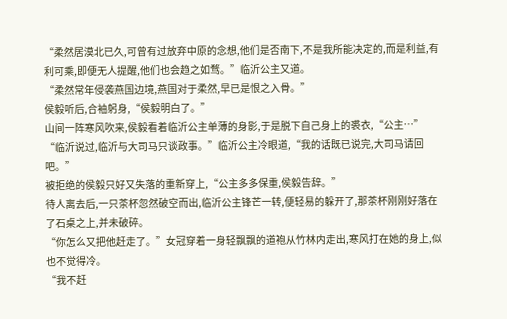“柔然居漠北已久,可曾有过放弃中原的念想,他们是否南下,不是我所能决定的,而是利益,有利可乘,即便无人提醒,他们也会趋之如骛。”临沂公主又道。
“柔然常年侵袭燕国边境,燕国对于柔然,早已是恨之入骨。”
侯毅听后,合袖躬身,“侯毅明白了。”
山间一阵寒风吹来,侯毅看着临沂公主单薄的身影,于是脱下自己身上的裘衣,“公主…”
“临沂说过,临沂与大司马只谈政事。”临沂公主冷眼道,“我的话既已说完,大司马请回吧。”
被拒绝的侯毅只好又失落的重新穿上,“公主多多保重,侯毅告辞。”
待人离去后,一只茶杯忽然破空而出,临沂公主锋芒一转,便轻易的躲开了,那茶杯刚刚好落在了石桌之上,并未破碎。
“你怎么又把他赶走了。”女冠穿着一身轻飘飘的道袍从竹林内走出,寒风打在她的身上,似也不觉得冷。
“我不赶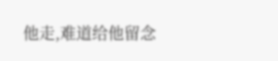他走,难道给他留念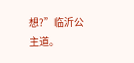想?”临沂公主道。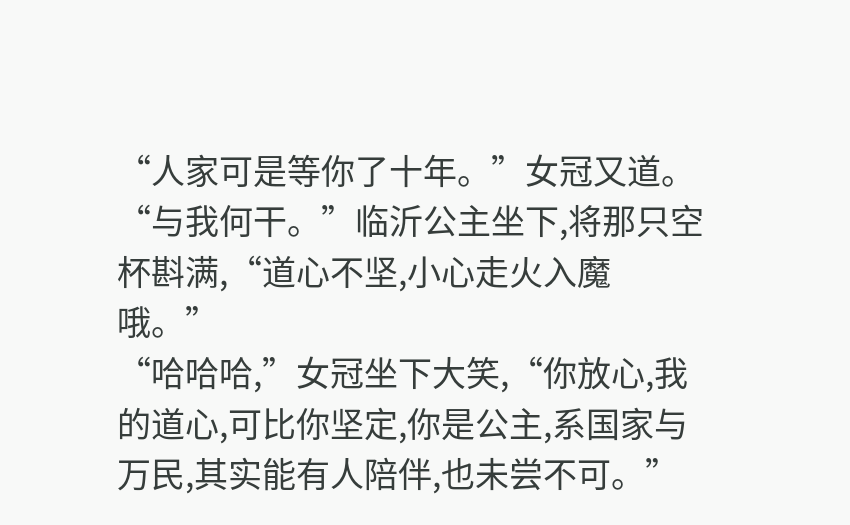“人家可是等你了十年。”女冠又道。
“与我何干。”临沂公主坐下,将那只空杯斟满,“道心不坚,小心走火入魔哦。”
“哈哈哈,”女冠坐下大笑,“你放心,我的道心,可比你坚定,你是公主,系国家与万民,其实能有人陪伴,也未尝不可。”